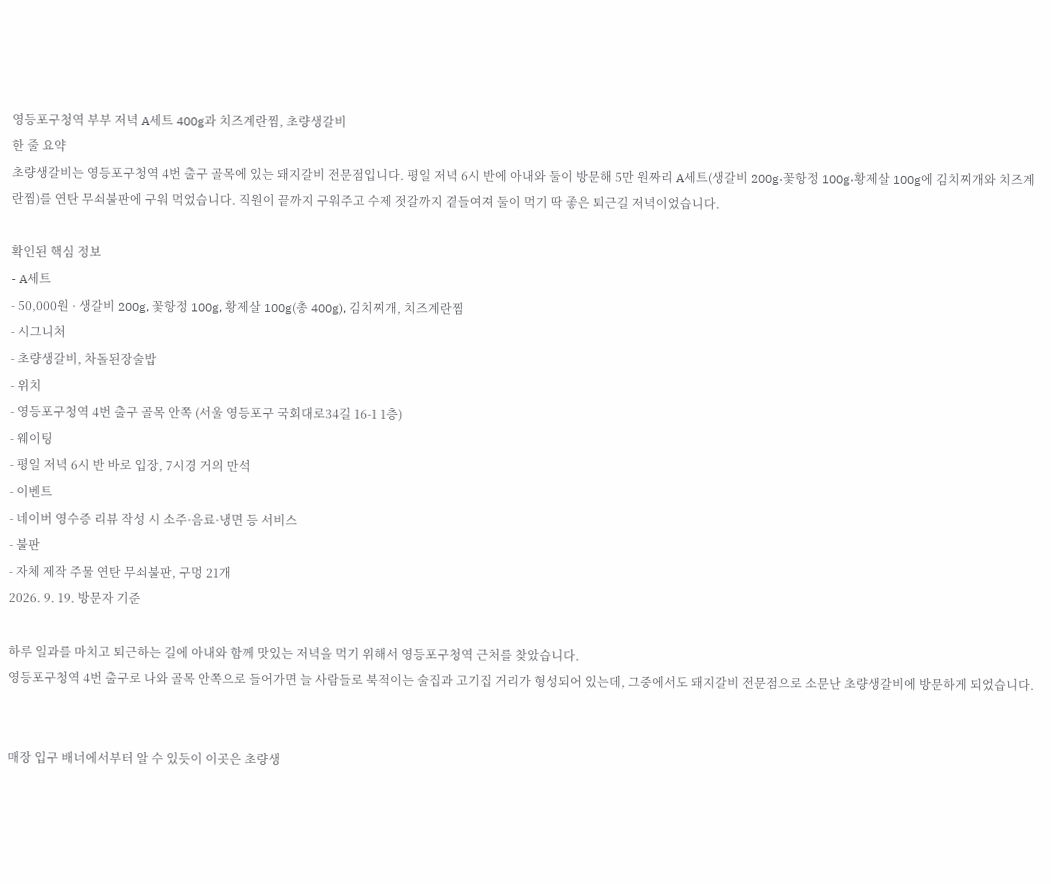영등포구청역 부부 저녁 A세트 400g과 치즈계란찜, 초량생갈비
한 줄 요약
초량생갈비는 영등포구청역 4번 출구 골목에 있는 돼지갈비 전문점입니다. 평일 저녁 6시 반에 아내와 둘이 방문해 5만 원짜리 A세트(생갈비 200g·꽃항정 100g·황제살 100g에 김치찌개와 치즈계란찜)를 연탄 무쇠불판에 구워 먹었습니다. 직원이 끝까지 구워주고 수제 젓갈까지 곁들여져 둘이 먹기 딱 좋은 퇴근길 저녁이었습니다.

확인된 핵심 정보
- A세트
- 50,000원 · 생갈비 200g, 꽃항정 100g, 황제살 100g(총 400g), 김치찌개, 치즈계란찜
- 시그니처
- 초량생갈비, 차돌된장술밥
- 위치
- 영등포구청역 4번 출구 골목 안쪽 (서울 영등포구 국회대로34길 16-1 1층)
- 웨이팅
- 평일 저녁 6시 반 바로 입장, 7시경 거의 만석
- 이벤트
- 네이버 영수증 리뷰 작성 시 소주·음료·냉면 등 서비스
- 불판
- 자체 제작 주물 연탄 무쇠불판, 구멍 21개
2026. 9. 19. 방문자 기준

하루 일과를 마치고 퇴근하는 길에 아내와 함께 맛있는 저녁을 먹기 위해서 영등포구청역 근처를 찾았습니다.
영등포구청역 4번 출구로 나와 골목 안쪽으로 들어가면 늘 사람들로 북적이는 술집과 고기집 거리가 형성되어 있는데, 그중에서도 돼지갈비 전문점으로 소문난 초량생갈비에 방문하게 되었습니다.


매장 입구 배너에서부터 알 수 있듯이 이곳은 초량생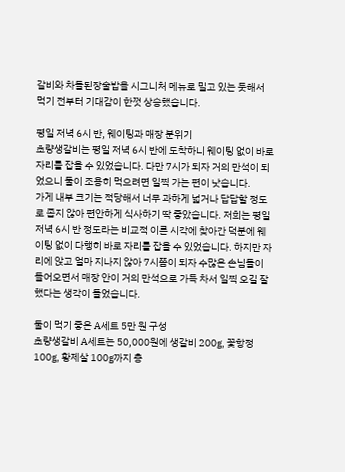갈비와 차돌된장술밥을 시그니처 메뉴로 밀고 있는 듯해서 먹기 전부터 기대감이 한껏 상승했습니다.

평일 저녁 6시 반, 웨이팅과 매장 분위기
초량생갈비는 평일 저녁 6시 반에 도착하니 웨이팅 없이 바로 자리를 잡을 수 있었습니다. 다만 7시가 되자 거의 만석이 되었으니 둘이 조용히 먹으려면 일찍 가는 편이 낫습니다.
가게 내부 크기는 적당해서 너무 과하게 넓거나 답답할 정도로 좁지 않아 편안하게 식사하기 딱 좋았습니다. 저희는 평일 저녁 6시 반 정도라는 비교적 이른 시각에 찾아간 덕분에 웨이팅 없이 다행히 바로 자리를 잡을 수 있었습니다. 하지만 자리에 앉고 얼마 지나지 않아 7시쯤이 되자 수많은 손님들이 들어오면서 매장 안이 거의 만석으로 가득 차서 일찍 오길 잘했다는 생각이 들었습니다.

둘이 먹기 좋은 A세트 5만 원 구성
초량생갈비 A세트는 50,000원에 생갈비 200g, 꽃항정 100g, 황제살 100g까지 총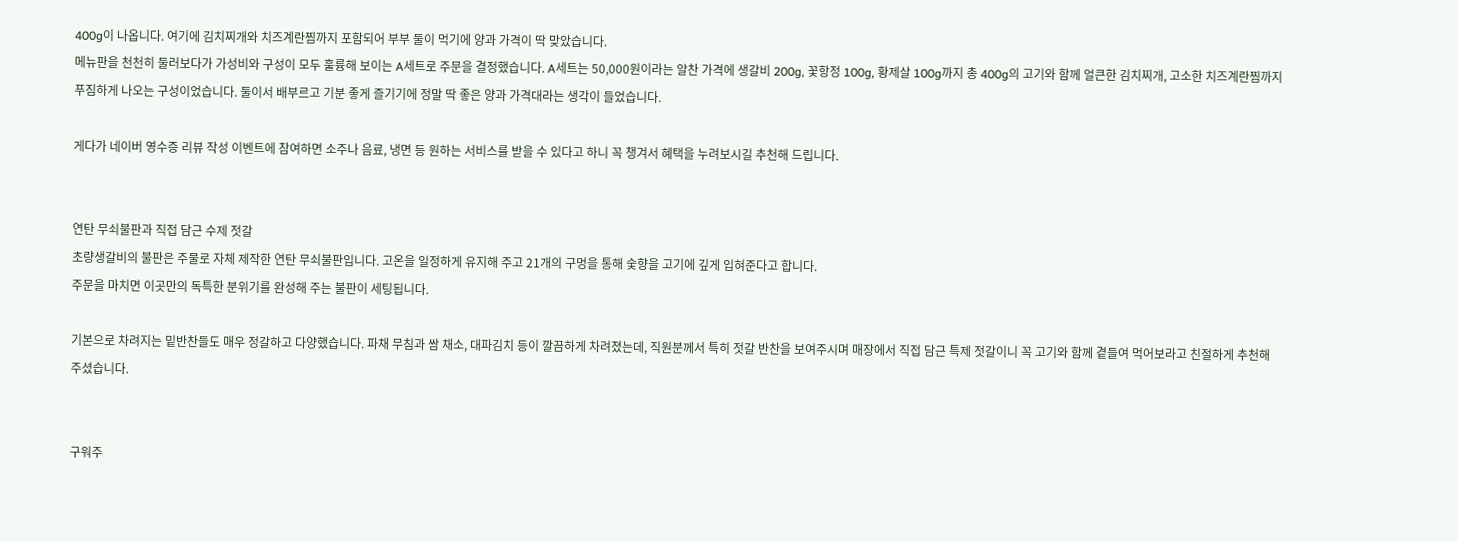400g이 나옵니다. 여기에 김치찌개와 치즈계란찜까지 포함되어 부부 둘이 먹기에 양과 가격이 딱 맞았습니다.
메뉴판을 천천히 둘러보다가 가성비와 구성이 모두 훌륭해 보이는 A세트로 주문을 결정했습니다. A세트는 50,000원이라는 알찬 가격에 생갈비 200g, 꽃항정 100g, 황제살 100g까지 총 400g의 고기와 함께 얼큰한 김치찌개, 고소한 치즈계란찜까지 푸짐하게 나오는 구성이었습니다. 둘이서 배부르고 기분 좋게 즐기기에 정말 딱 좋은 양과 가격대라는 생각이 들었습니다.

게다가 네이버 영수증 리뷰 작성 이벤트에 참여하면 소주나 음료, 냉면 등 원하는 서비스를 받을 수 있다고 하니 꼭 챙겨서 혜택을 누려보시길 추천해 드립니다.


연탄 무쇠불판과 직접 담근 수제 젓갈
초량생갈비의 불판은 주물로 자체 제작한 연탄 무쇠불판입니다. 고온을 일정하게 유지해 주고 21개의 구멍을 통해 숯향을 고기에 깊게 입혀준다고 합니다.
주문을 마치면 이곳만의 독특한 분위기를 완성해 주는 불판이 세팅됩니다.

기본으로 차려지는 밑반찬들도 매우 정갈하고 다양했습니다. 파채 무침과 쌈 채소, 대파김치 등이 깔끔하게 차려졌는데, 직원분께서 특히 젓갈 반찬을 보여주시며 매장에서 직접 담근 특제 젓갈이니 꼭 고기와 함께 곁들여 먹어보라고 친절하게 추천해 주셨습니다.


구워주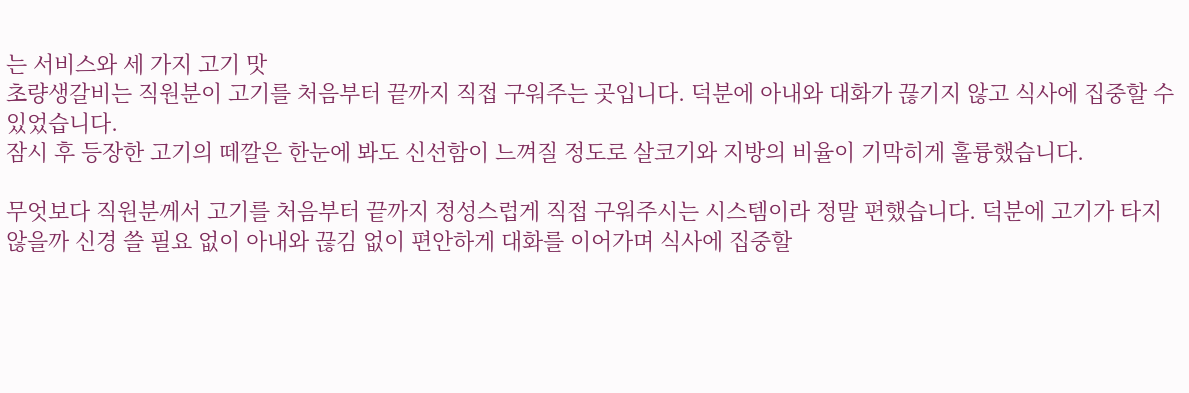는 서비스와 세 가지 고기 맛
초량생갈비는 직원분이 고기를 처음부터 끝까지 직접 구워주는 곳입니다. 덕분에 아내와 대화가 끊기지 않고 식사에 집중할 수 있었습니다.
잠시 후 등장한 고기의 떼깔은 한눈에 봐도 신선함이 느껴질 정도로 살코기와 지방의 비율이 기막히게 훌륭했습니다.

무엇보다 직원분께서 고기를 처음부터 끝까지 정성스럽게 직접 구워주시는 시스템이라 정말 편했습니다. 덕분에 고기가 타지 않을까 신경 쓸 필요 없이 아내와 끊김 없이 편안하게 대화를 이어가며 식사에 집중할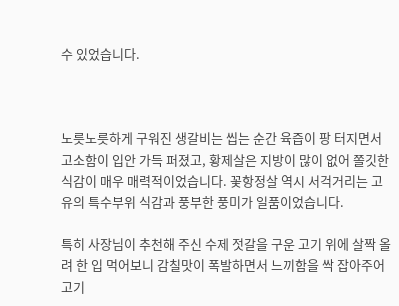수 있었습니다.



노릇노릇하게 구워진 생갈비는 씹는 순간 육즙이 팡 터지면서 고소함이 입안 가득 퍼졌고, 황제살은 지방이 많이 없어 쫄깃한 식감이 매우 매력적이었습니다. 꽃항정살 역시 서걱거리는 고유의 특수부위 식감과 풍부한 풍미가 일품이었습니다.

특히 사장님이 추천해 주신 수제 젓갈을 구운 고기 위에 살짝 올려 한 입 먹어보니 감칠맛이 폭발하면서 느끼함을 싹 잡아주어 고기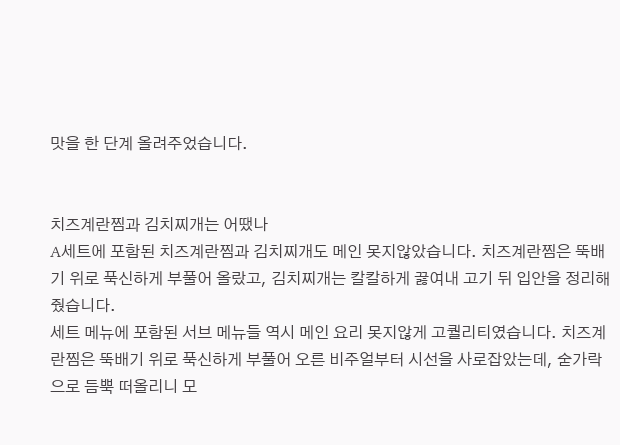맛을 한 단계 올려주었습니다.


치즈계란찜과 김치찌개는 어땠나
A세트에 포함된 치즈계란찜과 김치찌개도 메인 못지않았습니다. 치즈계란찜은 뚝배기 위로 푹신하게 부풀어 올랐고, 김치찌개는 칼칼하게 끓여내 고기 뒤 입안을 정리해 줬습니다.
세트 메뉴에 포함된 서브 메뉴들 역시 메인 요리 못지않게 고퀄리티였습니다. 치즈계란찜은 뚝배기 위로 푹신하게 부풀어 오른 비주얼부터 시선을 사로잡았는데, 숟가락으로 듬뿍 떠올리니 모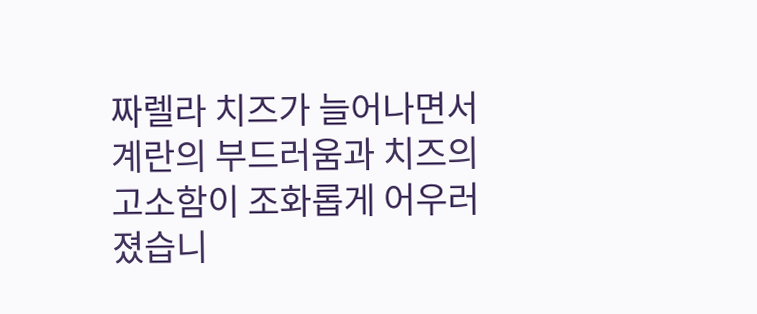짜렐라 치즈가 늘어나면서 계란의 부드러움과 치즈의 고소함이 조화롭게 어우러졌습니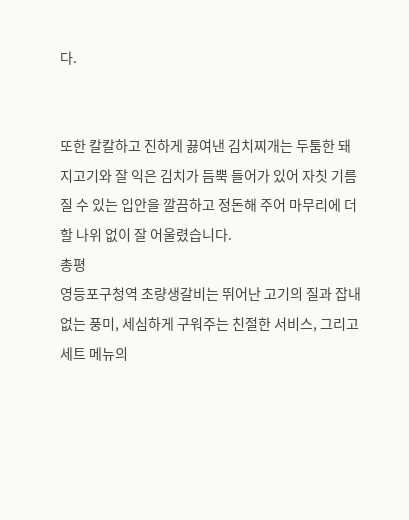다.


또한 칼칼하고 진하게 끓여낸 김치찌개는 두툼한 돼지고기와 잘 익은 김치가 듬뿍 들어가 있어 자칫 기름질 수 있는 입안을 깔끔하고 정돈해 주어 마무리에 더할 나위 없이 잘 어울렸습니다.
총평
영등포구청역 초량생갈비는 뛰어난 고기의 질과 잡내 없는 풍미, 세심하게 구워주는 친절한 서비스, 그리고 세트 메뉴의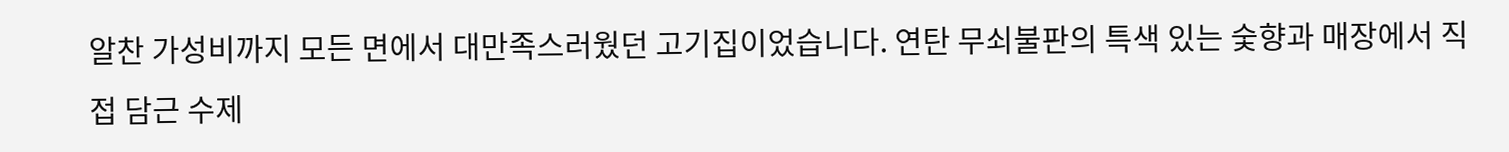알찬 가성비까지 모든 면에서 대만족스러웠던 고기집이었습니다. 연탄 무쇠불판의 특색 있는 숯향과 매장에서 직접 담근 수제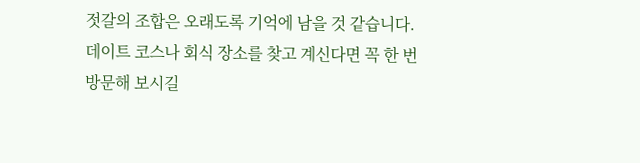젓갈의 조합은 오래도록 기억에 남을 것 같습니다. 데이트 코스나 회식 장소를 찾고 계신다면 꼭 한 번 방문해 보시길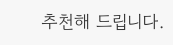추천해 드립니다.